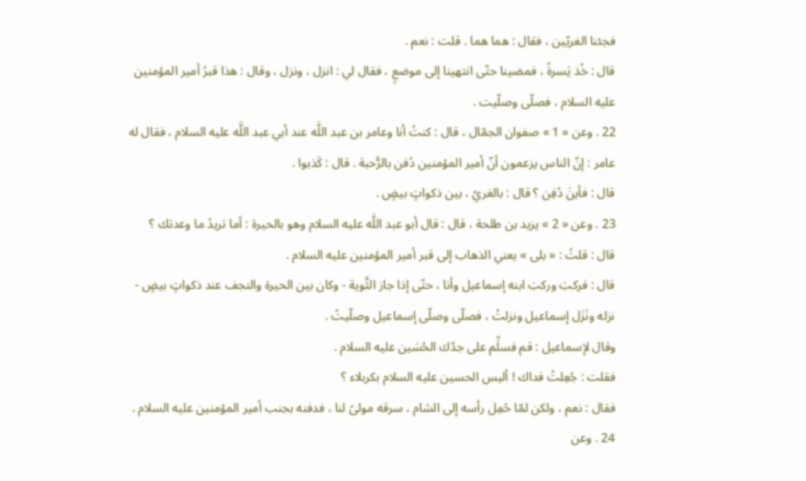فجئنا الغريّين ، فقال : هما هما . قلت : نعم .
قال : خُذ يَسرةً ، فمضينا حتّى انتهينا إلى موضعٍ ، فقال لي : انزل ، ونزل ، وقال : هذا قبرُ أمير المؤمنين عليه السلام ، فصلّى وصلّيت .
22 . وعن « 1 » صفوان الجمّال ، قال : كنتُ أنا وعامر بن عبد اللَّه عند أبي عبد اللَّه عليه السلام ، فقال له عامر : إنّ الناس يزعمون أنّ أمير المؤمنين دُفن بالرُّحبة . قال : كَذبوا .
قال : فأينَ دُفِن ؟ قال : بالغريّ ، بين ذكواتٍ بيضٍ .
23 . وعن « 2 » يزيد بن طلحة ، قال : قال أبو عبد اللَّه عليه السلام وهو بالحيرة : أما تريدُ ما وعدتك ؟
قال : قلتُ : « بلى » يعني الذهاب إلى قبر أمير المؤمنين عليه السلام .
قال : فركبَ وركبَ ابنه إسماعيل وأنا ، حتّى إذا جاز الثَّوية - وكان بين الحيرة والنجف عند ذكواتٍ بيضٍ - نزله ونَزَل إسماعيل ونزلتُ ، فصلّى وصلّى إسماعيل وصلّيتُ .
وقال لإسماعيل : قم فسلِّم على جدّك الحُسَين عليه السلام .
فقلت : جُعِلتُ فداك ! أليس الحسين عليه السلام بكربلاء ؟
فقال : نعم ، ولكن لمّا حُمِل رأسه إلى الشام ، سرقه مولىً لنا ، فدفنه بجنب أمير المؤمنين عليه السلام .
24 . وعن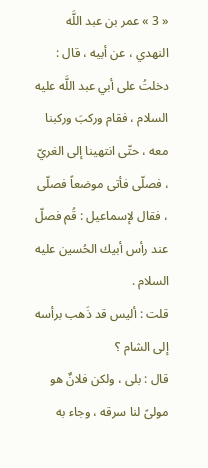« 3 » عمر بن عبد اللَّه النهدي ، عن أبيه ، قال : دخلتُ على أبي عبد اللَّه عليه السلام ، فقام وركبَ وركبنا معه ، حتّى انتهينا إلى الغريّ ، فصلّى فأتى موضعاً فصلّى ، فقال لإسماعيل : قُم فصلّ عند رأس أبيك الحُسين عليه السلام .
قلت : أليس قد ذَهب برأسه إلى الشام ؟
قال : بلى ، ولكن فلانٌ هو مولىً لنا سرقه ، وجاء به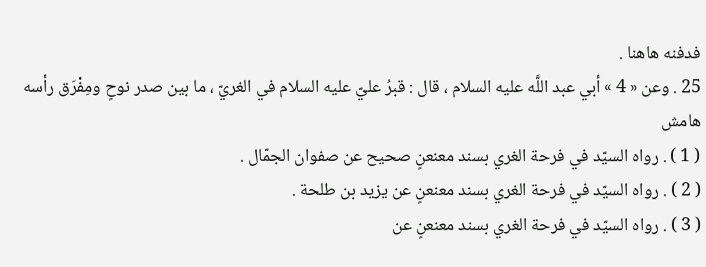فدفنه هاهنا .
25 . وعن « 4 » أبي عبد اللَّه عليه السلام ، قال : قبرُ عليّ عليه السلام في الغريّ ، ما بين صدر نوحٍ ومِفْرَق رأسه
هامش
( 1 ) . رواه السيّد في فرحة الغري بسند معنعنٍ صحيح عن صفوان الجمّال .
( 2 ) . رواه السيّد في فرحة الغري بسند معنعنٍ عن يزيد بن طلحة .
( 3 ) . رواه السيّد في فرحة الغري بسند معنعنٍ عن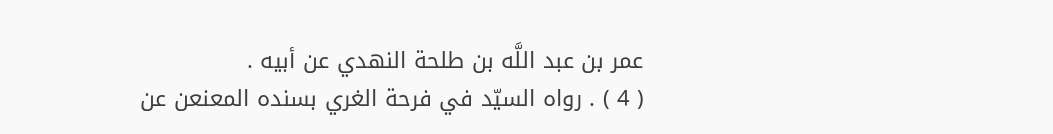عمر بن عبد اللَّه بن طلحة النهدي عن أبيه .
( 4 ) . رواه السيّد في فرحة الغري بسنده المعنعن عن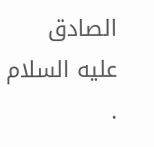الصادق عليه السلام .